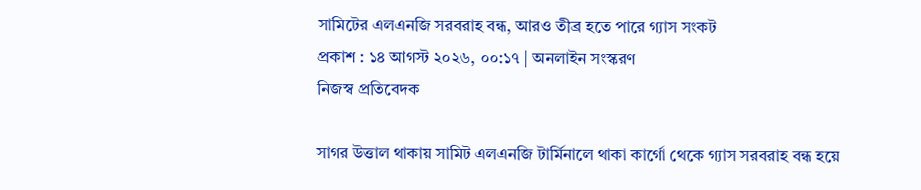সামিটের এলএনজি সরবরাহ বন্ধ, আরও তীব্র হতে পারে গ্যাস সংকট
প্রকাশ : ১৪ আগস্ট ২০২৬, ০০:১৭ | অনলাইন সংস্করণ
নিজস্ব প্রতিবেদক

সাগর উত্তাল থাকায় সামিট এলএনজি টার্মিনালে থাকা কার্গো থেকে গ্যাস সরবরাহ বন্ধ হয়ে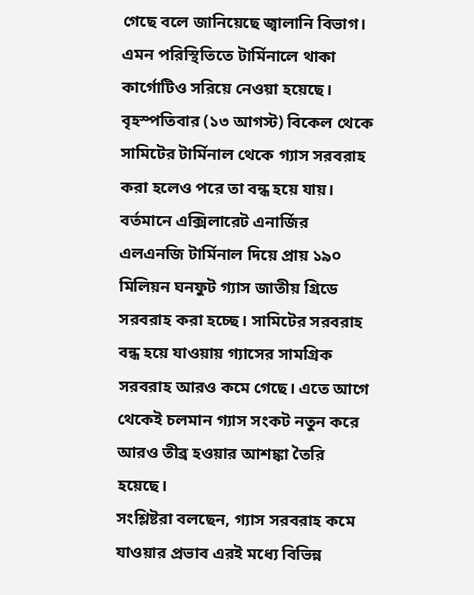গেছে বলে জানিয়েছে জ্বালানি বিভাগ। এমন পরিস্থিতিতে টার্মিনালে থাকা কার্গোটিও সরিয়ে নেওয়া হয়েছে।
বৃহস্পতিবার (১৩ আগস্ট) বিকেল থেকে সামিটের টার্মিনাল থেকে গ্যাস সরবরাহ করা হলেও পরে তা বন্ধ হয়ে যায়।
বর্তমানে এক্সিলারেট এনার্জির এলএনজি টার্মিনাল দিয়ে প্রায় ১৯০ মিলিয়ন ঘনফুট গ্যাস জাতীয় গ্রিডে সরবরাহ করা হচ্ছে। সামিটের সরবরাহ বন্ধ হয়ে যাওয়ায় গ্যাসের সামগ্রিক সরবরাহ আরও কমে গেছে। এতে আগে থেকেই চলমান গ্যাস সংকট নতুন করে আরও তীব্র হওয়ার আশঙ্কা তৈরি হয়েছে।
সংশ্লিষ্টরা বলছেন, গ্যাস সরবরাহ কমে যাওয়ার প্রভাব এরই মধ্যে বিভিন্ন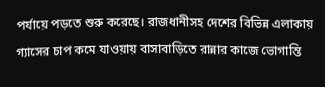পর্যায়ে পড়তে শুরু করেছে। রাজধানীসহ দেশের বিভিন্ন এলাকায় গ্যাসের চাপ কমে যাওয়ায় বাসাবাড়িতে রান্নার কাজে ভোগান্তি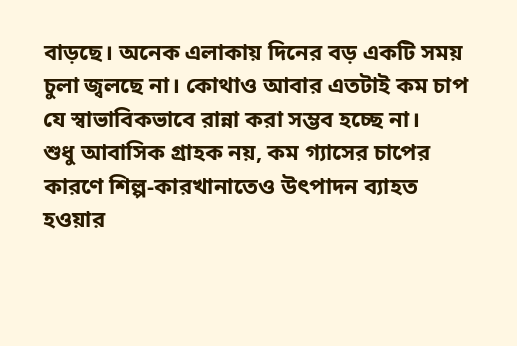বাড়ছে। অনেক এলাকায় দিনের বড় একটি সময় চুলা জ্বলছে না। কোথাও আবার এতটাই কম চাপ যে স্বাভাবিকভাবে রান্না করা সম্ভব হচ্ছে না।
শুধু আবাসিক গ্রাহক নয়, কম গ্যাসের চাপের কারণে শিল্প-কারখানাতেও উৎপাদন ব্যাহত হওয়ার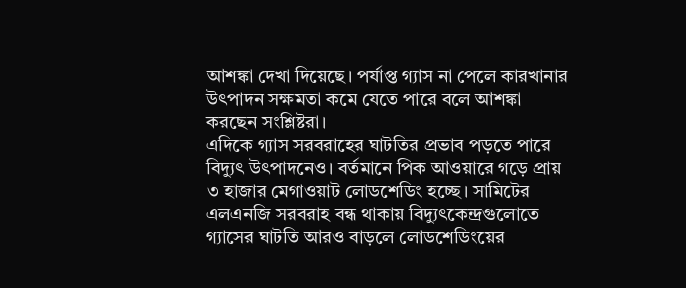আশঙ্কা দেখা দিয়েছে। পর্যাপ্ত গ্যাস না পেলে কারখানার উৎপাদন সক্ষমতা কমে যেতে পারে বলে আশঙ্কা করছেন সংশ্লিষ্টরা।
এদিকে গ্যাস সরবরাহের ঘাটতির প্রভাব পড়তে পারে বিদ্যুৎ উৎপাদনেও। বর্তমানে পিক আওয়ারে গড়ে প্রায় ৩ হাজার মেগাওয়াট লোডশেডিং হচ্ছে। সামিটের এলএনজি সরবরাহ বন্ধ থাকায় বিদ্যুৎকেন্দ্রগুলোতে গ্যাসের ঘাটতি আরও বাড়লে লোডশেডিংয়ের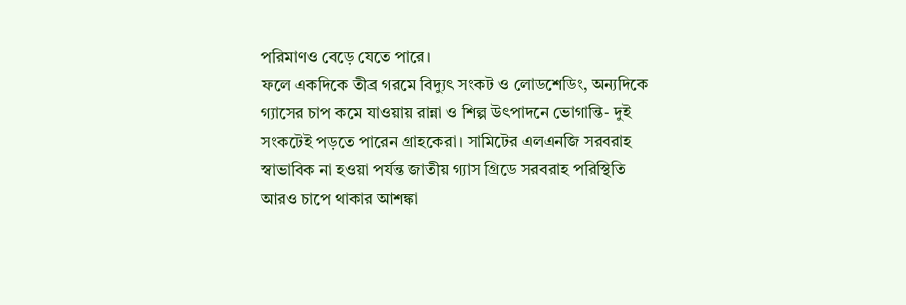পরিমাণও বেড়ে যেতে পারে।
ফলে একদিকে তীব্র গরমে বিদ্যুৎ সংকট ও লোডশেডিং, অন্যদিকে গ্যাসের চাপ কমে যাওয়ায় রান্না ও শিল্প উৎপাদনে ভোগান্তি- দুই সংকটেই পড়তে পারেন গ্রাহকেরা। সামিটের এলএনজি সরবরাহ স্বাভাবিক না হওয়া পর্যন্ত জাতীয় গ্যাস গ্রিডে সরবরাহ পরিস্থিতি আরও চাপে থাকার আশঙ্কা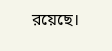রয়েছে।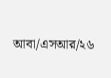আবা/এসআর/২৬